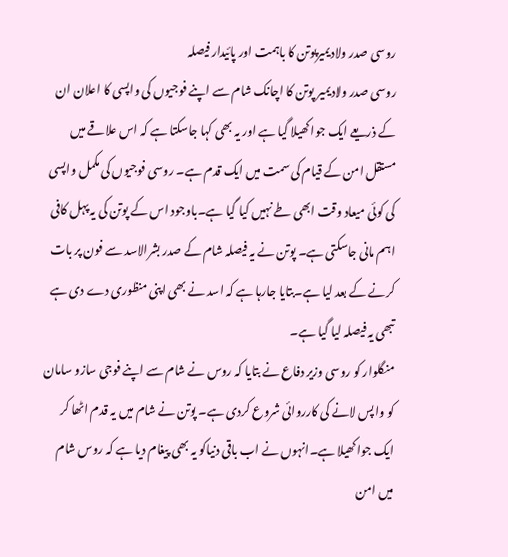روسی صدر ولادیمیرپوتن کا باہمت اور پائیدار فیصلہ
روسی صدر ولادیمیر پوتن کا اچانک شام سے اپنے فوجیوں کی واپسی کا اعلان ان کے ذریعے ایک جوا کھیلا گیا ہے اور یہ بھی کہا جاسکتا ہے کہ اس علاقے میں مستقل امن کے قیام کی سمت میں ایک قدم ہے۔ روسی فوجیوں کی مکمل واپسی کی کوئی میعاد وقت ابھی طے نہیں کیا گیا ہے۔باوجود اس کے پوتن کی یہ پہل کافی اہم مانی جاسکتی ہے۔ پوتن نے یہ فیصلہ شام کے صدر بشرالاسد سے فون پر بات کرنے کے بعد لیا ہے۔بتایا جارہا ہے کہ اسد نے بھی اپنی منظوری دے دی ہے تبھی یہ فیصلہ لیا گیا ہے۔
منگلوار کو روسی وزیر دفاع نے بتایا کہ روس نے شام سے اپنے فوجی سازو سامان کو واپس لانے کی کارروائی شروع کردی ہے۔ پوتن نے شام میں یہ قدم اٹھا کر ایک جوا کھیلا ہے۔انہوں نے اب باقی دنیاکو یہ بھی پیغام دیا ہے کہ روس شام میں امن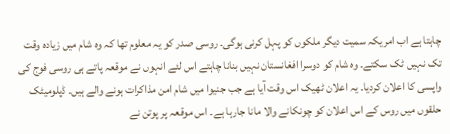چاہتا ہے اب امریکہ سمیت دیگر ملکوں کو پہل کرنی ہوگی۔ روسی صدر کو یہ معلوم تھا کہ وہ شام میں زیادہ وقت تک نہیں ٹک سکتے۔ وہ شام کو دوسرا افغانستان نہیں بنانا چاہتے اس لئے انہوں نے موقعہ پاتے ہی روسی فوج کی واپسی کا اعلان کردیا۔ یہ اعلان ٹھیک اس وقت آیا ہے جب جنیوا میں شام امن مذاکرات ہونے والے ہیں۔ ڈپلومیٹک حلقوں میں روس کے اس اعلان کو چونکانے والا مانا جارہا ہے۔ اس موقعہ پر پوتن نے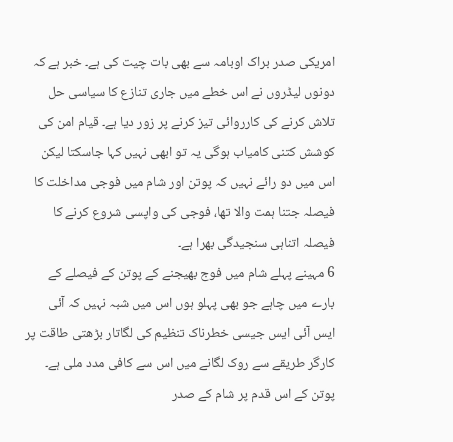امریکی صدر براک اوبامہ سے بھی بات چیت کی ہے۔ خبر ہے کہ دونوں لیڈروں نے اس خطے میں جاری تنازع کا سیاسی حل تلاش کرنے کی کارروائی تیز کرنے پر زور دیا ہے۔ قیام امن کی کوشش کتنی کامیاب ہوگی یہ تو ابھی نہیں کہا جاسکتا لیکن اس میں دو رائے نہیں کہ پوتن اور شام میں فوجی مداخلت کا فیصلہ جتنا ہمت والا تھا، فوجی کی واپسی شروع کرنے کا فیصلہ اتناہی سنجیدگی بھرا ہے۔
6 مہینے پہلے شام میں فوج بھیجنے کے پوتن کے فیصلے کے بارے میں چاہے جو بھی پہلو ہوں اس میں شبہ نہیں کہ آئی ایس آئی ایس جیسی خطرناک تنظیم کی لگاتار بڑھتی طاقت پر کارگر طریقے سے روک لگانے میں اس سے کافی مدد ملی ہے۔ پوتن کے اس قدم پر شام کے صدر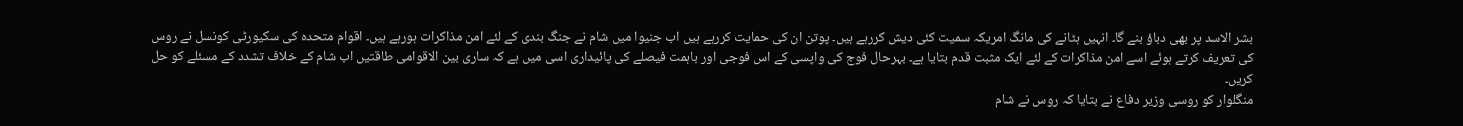بشر الاسد پر بھی دباؤ بنے گا۔ انہیں ہٹانے کی مانگ امریکہ سمیت کئی دیش کررہے ہیں۔ پوتن ان کی حمایت کررہے ہیں اب جنیوا میں شام نے جنگ بندی کے لئے امن مذاکرات ہورہے ہیں۔ اقوام متحدہ کی سکیورٹی کونسل نے روس کی تعریف کرتے ہوئے اسے امن مذاکرات کے لئے ایک مثبت قدم بتایا ہے۔ بہرحال فوج کی واپسی کے اس فوجی اور باہمت فیصلے کی پائیداری اسی میں ہے کہ ساری بین الاقوامی طاقتیں اب شام کے خلاف تشدد کے مسئلے کو حل کریں۔
منگلوار کو روسی وزیر دفاع نے بتایا کہ روس نے شام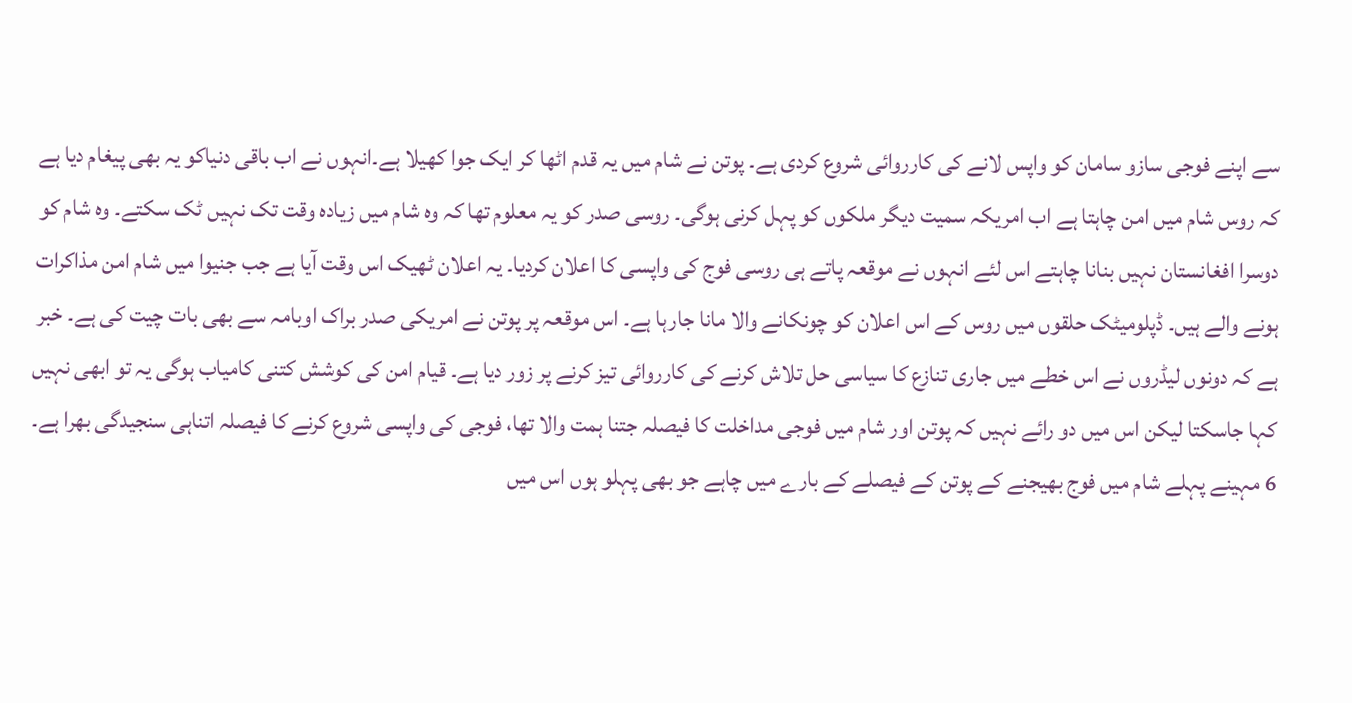سے اپنے فوجی سازو سامان کو واپس لانے کی کارروائی شروع کردی ہے۔ پوتن نے شام میں یہ قدم اٹھا کر ایک جوا کھیلا ہے۔انہوں نے اب باقی دنیاکو یہ بھی پیغام دیا ہے کہ روس شام میں امن چاہتا ہے اب امریکہ سمیت دیگر ملکوں کو پہل کرنی ہوگی۔ روسی صدر کو یہ معلوم تھا کہ وہ شام میں زیادہ وقت تک نہیں ٹک سکتے۔ وہ شام کو دوسرا افغانستان نہیں بنانا چاہتے اس لئے انہوں نے موقعہ پاتے ہی روسی فوج کی واپسی کا اعلان کردیا۔ یہ اعلان ٹھیک اس وقت آیا ہے جب جنیوا میں شام امن مذاکرات ہونے والے ہیں۔ ڈپلومیٹک حلقوں میں روس کے اس اعلان کو چونکانے والا مانا جارہا ہے۔ اس موقعہ پر پوتن نے امریکی صدر براک اوبامہ سے بھی بات چیت کی ہے۔ خبر ہے کہ دونوں لیڈروں نے اس خطے میں جاری تنازع کا سیاسی حل تلاش کرنے کی کارروائی تیز کرنے پر زور دیا ہے۔ قیام امن کی کوشش کتنی کامیاب ہوگی یہ تو ابھی نہیں کہا جاسکتا لیکن اس میں دو رائے نہیں کہ پوتن اور شام میں فوجی مداخلت کا فیصلہ جتنا ہمت والا تھا، فوجی کی واپسی شروع کرنے کا فیصلہ اتناہی سنجیدگی بھرا ہے۔
6 مہینے پہلے شام میں فوج بھیجنے کے پوتن کے فیصلے کے بارے میں چاہے جو بھی پہلو ہوں اس میں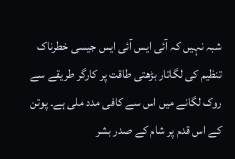شبہ نہیں کہ آئی ایس آئی ایس جیسی خطرناک تنظیم کی لگاتار بڑھتی طاقت پر کارگر طریقے سے روک لگانے میں اس سے کافی مدد ملی ہے۔ پوتن کے اس قدم پر شام کے صدر بشر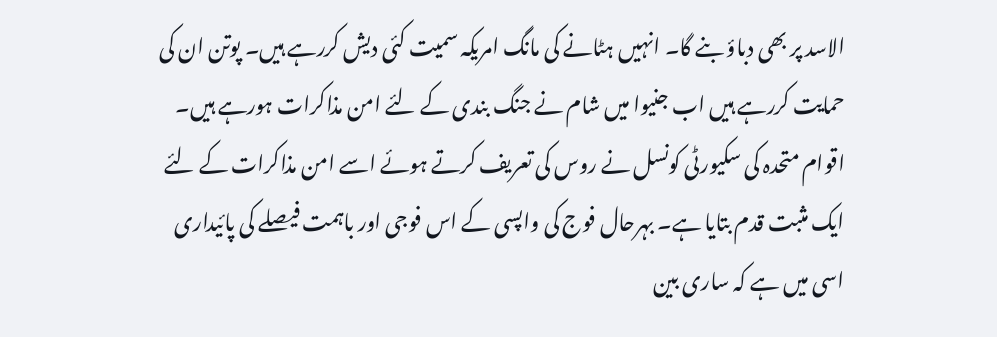الاسد پر بھی دباؤ بنے گا۔ انہیں ہٹانے کی مانگ امریکہ سمیت کئی دیش کررہے ہیں۔ پوتن ان کی حمایت کررہے ہیں اب جنیوا میں شام نے جنگ بندی کے لئے امن مذاکرات ہورہے ہیں۔ اقوام متحدہ کی سکیورٹی کونسل نے روس کی تعریف کرتے ہوئے اسے امن مذاکرات کے لئے ایک مثبت قدم بتایا ہے۔ بہرحال فوج کی واپسی کے اس فوجی اور باہمت فیصلے کی پائیداری اسی میں ہے کہ ساری بین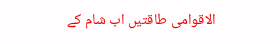الاقوامی طاقتیں اب شام کے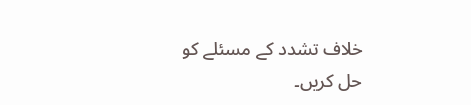خلاف تشدد کے مسئلے کو حل کریں۔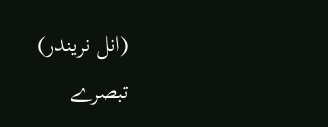(انل نریندر)
تبصرے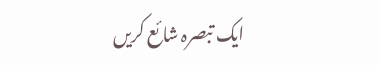ایک تبصرہ شائع کریں